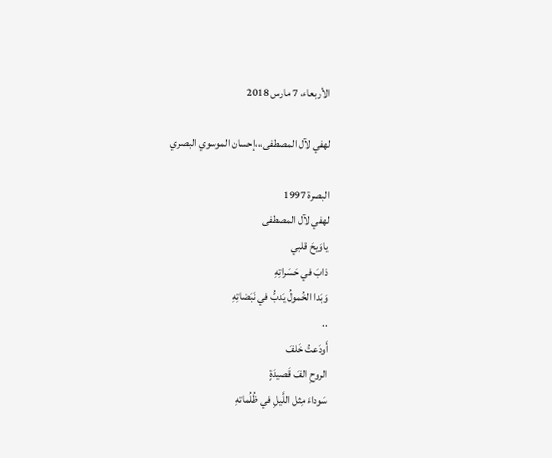الأربعاء، 7 مارس 2018

لهفي لآل المصطفى،،،إحسان الموسوي البصري

البصرة 1997
لهفي لآل المصطفى
ياوَيحَ قلبي
ذابَ في حَسَراتِهِ
وَبَدا الخُمولُ يَدبُّ في نَبَضاتِهِ
..
أَودَعتُ خَلفَ
الروحِ الفَ قَصيدَةٍ
سَوداءَ مِثل اللَّيلِ في ظُلُماتهِ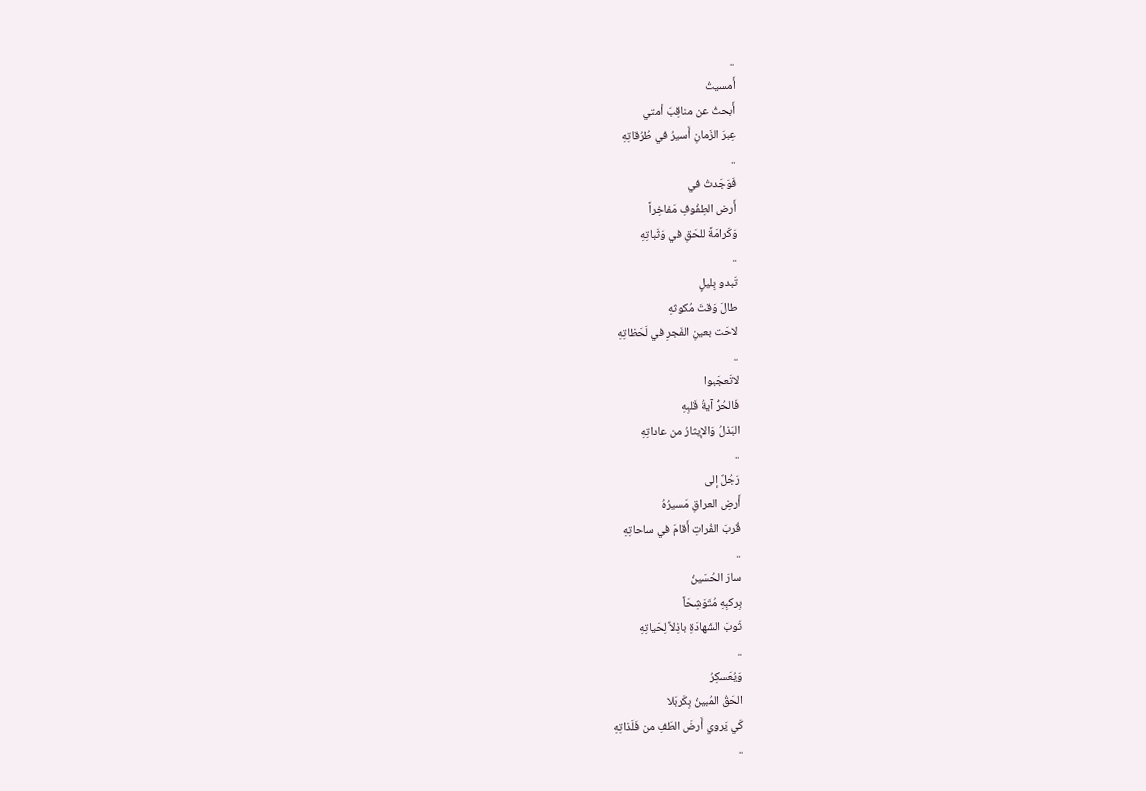..
أَمسيتُ
أَبحثُ عن مناقِبَ أمتي
عِبرَ الزَمانِ أَسيرُ في طُرُقاتِهِ
..
فَوَجَدتُ في
أَرض الطِفُوفِ مَفاخِراً
وَكَرامَةً للحَقِ في وَثَباتِهِ
..
تَبدو بِليلٍ
طالَ وَقتَ مُكوثهِ
لاحَت بعينِ الفَجرِ في لَحَظاتِهِ
..
لاتَعجَبوا
فَالحُرُّ آيةُ قَلبِهِ
البَذلُ وَالإيثارُ من عاداتِهِ
..
رَجُلٌ إلى
أَرضِ العراقِ مَسيرُهُ
قُربَ الفُراتِ أَقامَ في ساحاتِهِ
..
سارَ الحُسَينُ
بِركبِهِ مُتَوَشِحَاً
ثَوبَ الشَهادَةِ باذِلاً لِحَياتِهِ
..
وَيُعَسكِرُ
الحَقُ المُبينُ بِكَربَلا
كَي يَروي أَرضَ الطَفِ من فَلَذاتِهِ
..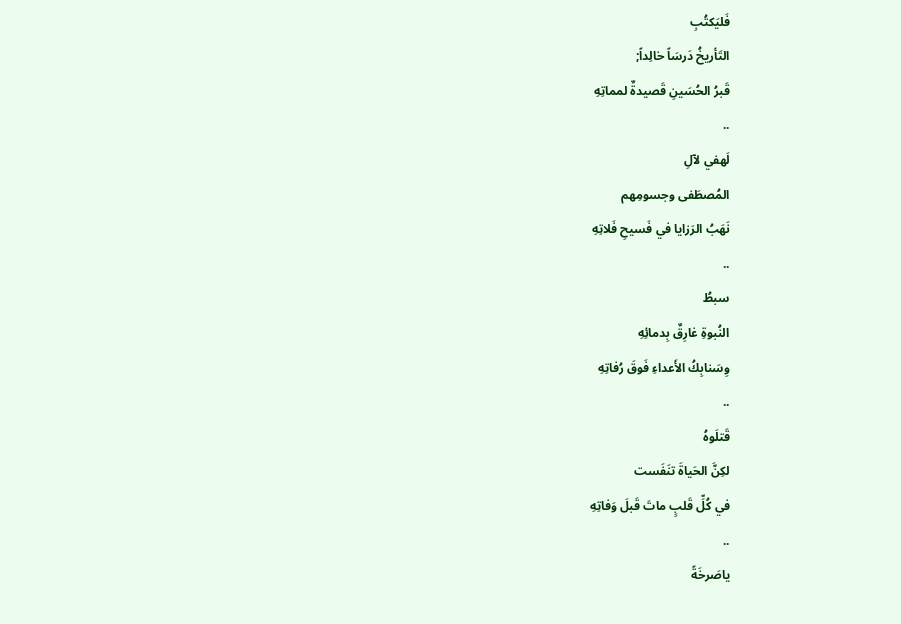فَليَكتُبِ
التَأريخُ دَرسَاً خالِداً;
قَبرُ الحُسَينِ قَصيدةٌ لمماتِهِ
..
لَهفي لآلِ
المُصطَفى وجسومِهم
نَهَبُ الرَزايا في فَسيحِ فَلاتِهِ
..
سبطُ
النُبوةِ غارِقٌ بِدمائِهِ
وِسَنابِكُ الأَعداءِ فَوقَ رُفاتِهِ
..
قَتلَوهُ
لكِنَّ الحَياةَ تنَفَست
في كُلِّ قَلبٍ ماتَ قَبلَ وَفاتِهِ
..
ياصَرخَةً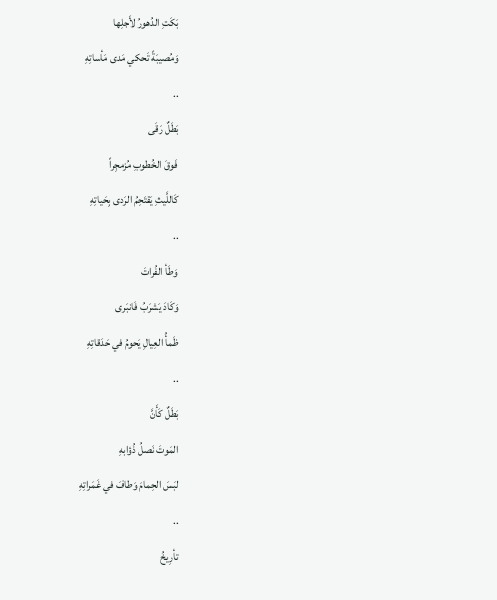بَكَتِ الدُهورُ لأَجلِها
وَمُصيبَةً تَحكي مَدى مَأساتِهِ
..
بَطَلٌ رَقَى
فَوقَ الخُطوبِ مُزمجِراً
كَاللَّيثِ يَقتَحِمُ الرَدى بِحَياتِهِ
..
وَطَأ الفُراتَ
وَكَادَ يَشرَبُ فَانبَرى
ظَمأُ العِيالِ يَحومُ في حَدَقاتِهِ
..
بَطَلٌ كَأَنَّ
المَوتَ نَصلُ ذُؤابهِ
لبَسَ الحِمامَ وَطافَ في غَمَراتِهِ
..
تأرِيخُ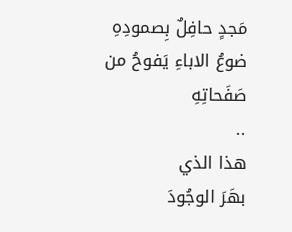مَجدٍ حافِلٌ بِصمودِهِ
ضوعُ الاباءِ يَفوحُ من صَفَحاتِهِ
..
هذا الذي
بهَرَ الوجُودَ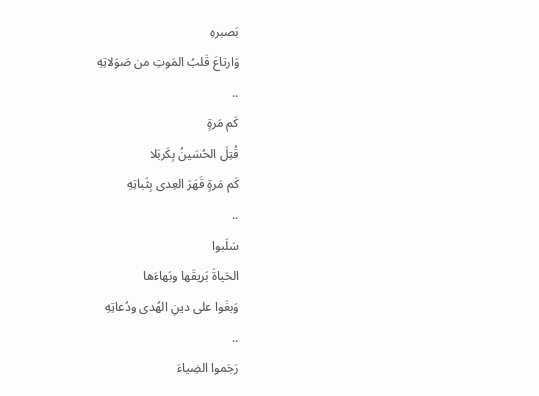بَصبرهِ
وَارتاعَ قَلبُ المَوتِ من صَوَلاتِهِ
..
كَم مَرةٍ
قُتِلَ الحُسَينُ بِكَربَلا
كَم مَرةٍ قَهَرَ العِدى بِثَباتِهِ
..
سَلَبوا
الحَياةَ بَريقَها وبَهاءَها
وَبغَوا على دينِ الهُدى ودُعاتِهِ
..
رَجَموا الضِياءَ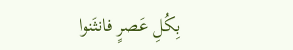بِكُلِ عَصرٍ فانثَنوا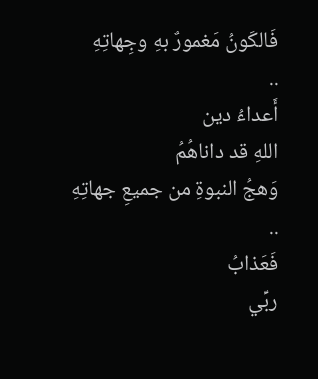فَالكَونُ مَغمورٌ بهِ وجِهاتِهِ
..
أَعداءُ دين
اللهِ قد داناهُمُ
وَهجُ النبوةِ من جميعِ جهاتِهِ
..
فَعَذابُ
ربِّي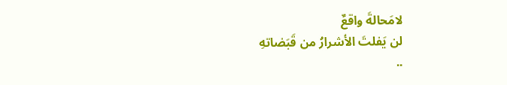لامَحالةَ واقعٌ
لن يَفلتَ الأشرارُ من قَبَضاتهِ
..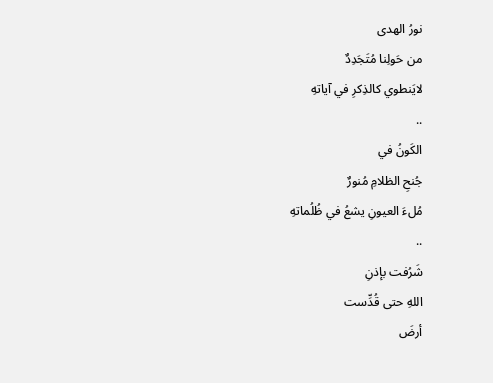نورُ الهدى
من حَولِنا مُتَجَدِدٌ
لايَنطوي كالذِكرِ في آياتهِ
..
الكَونُ في
جُنحِ الظلامِ مُنورٌ
مُلءَ العيونِ يشعُ في ظُلُماتهِ
..
شَرُفت بإذنِ
اللهِ حتى قُدِّست
أرضَ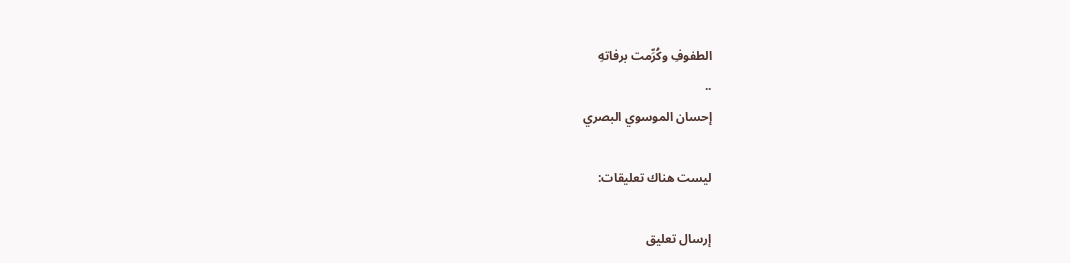الطفوفِ وكُرِّمت برفاتهِ
..
إحسان الموسوي البصري

ليست هناك تعليقات:

إرسال تعليق